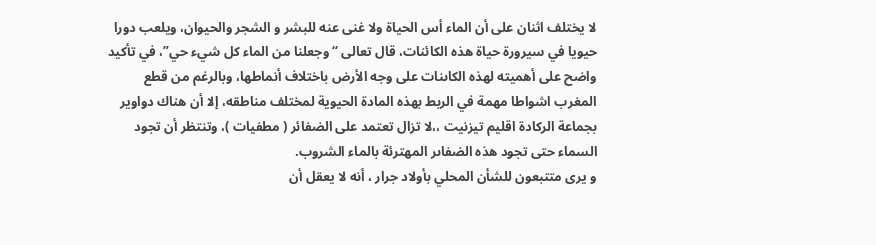لا يختلف اثنان على أن الماء أس الحياة ولا غنى عنه للبشر و الشجر والحيوان، ويلعب دورا حيويا في سيرورة حياة هذه الكائنات، قال تعالى “وجعلنا من الماء كل شيء حي”، في تأكيد واضح على أهميته لهذه الكاىنات على وجه الأرض باختلاف أنماطها، وبالرغم من قطع المغرب اشواطا مهمة في الربط بهذه المادة الحيوية لمختلف مناطقه، إلا أن هناك دواوير بجماعة الركادة اقليم تيزنيت ،،لا تزال تعتمد على الضفائر ( مطفيات )، وتنتظر أن تجود السماء حتى تجود هذه الضفاىر المهترئة بالماء الشروب.
و يرى متتبعون للشأن المحلي بأولاد جرار ، أنه لا يعقل أن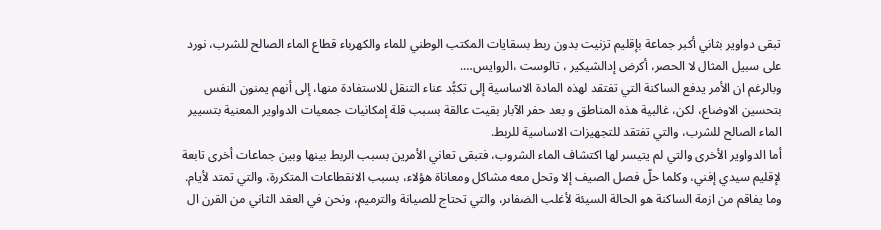تبقى دواوير بثاني أكبر جماعة بإقليم تزنيت بدون ربط بسقايات المكتب الوطني للماء والكهرباء قطاع الماء الصالح للشرب، نورد على سبيل المثال لا الحصر، أكرض إدالشيكير ، تالوست ،الروايس….
وبالرغم ان الأمر يدفع الساكنة التي تفتقد لهذه المادة الاساسية إلى تكبُّد عناء التنقل للاستفادة منها، إلى أنهم يمنون النفس بتحسين الاوضاع، لكن، غالبية هذه المناطق و بعد حفر الآبار بقيت عالقة بسبب قلة إمكانيات جمعيات الدواوير المعنية بتسيير الماء الصالح للشرب، والتي تفتقد للتجهيزات الاساسية للربط.
أما الدواوير الأخرى والتي لم يتيسر لها اكتشاف الماء الشروب، فتبقى تعاني الأمرين بسبب الربط بينها وبين جماعات أخرى تابعة لإقليم سيدي إفني، وكلما حلّ فصل الصيف إلا وتحل معه مشاكل ومعاناة هؤلاء، بسبب الانقطاعات المتكررة، والتي تمتد لأيام.
وما يفاقم من ازمة الساكنة هو الحالة السيئة لأغلب الضفاىر، والتي تحتاج للصيانة والترميم، ونحن في العقد الثاني من القرن ال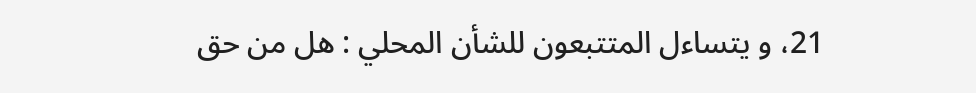21، و يتساءل المتتبعون للشأن المحلي : هل من حق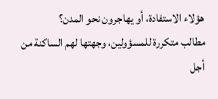هؤلاء الاستفادة، أو يهاجرون نحو المدن؟
مطالب متكررة للمسؤولين، وجهتها لهم الساكنة من أجل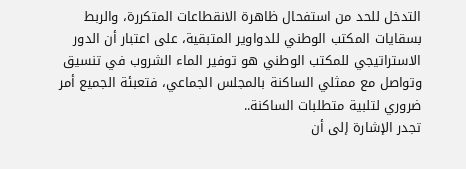التدخل للحد من استفحال ظاهرة الانقطاعات المتكررة، والربط بسقايات المكتب الوطني للدواوير المتبقية، على اعتبار أن الدور الاستراتيجي للمكتب الوطني هو توفير الماء الشروب في تنسيق وتواصل مع ممثلي الساكنة بالمجلس الجماعي، فتعبئة الجميع أمر ضروري لتلبية متطلبات الساكنة..
تجدر الإشارة إلى أن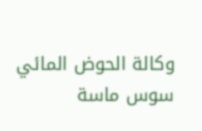وكالة الحوض المائي سوس ماسة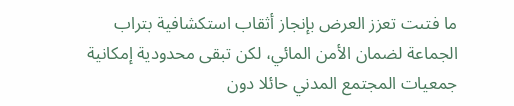ما فتىت تعزز العرض بإنجاز أثقاب استكشافية بتراب الجماعة لضمان الأمن المائي، لكن تبقى محدودية إمكانية جمعيات المجتمع المدني حائلا دون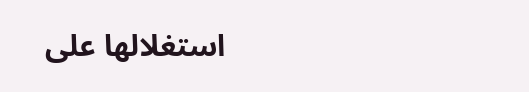استغلالها على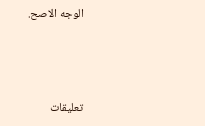الوجه الاصح.



تعليقات